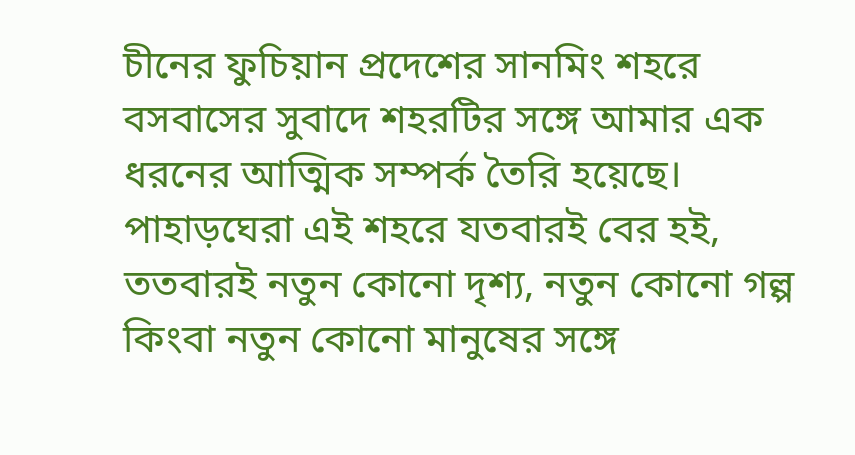চীনের ফুচিয়ান প্রদেশের সানমিং শহরে বসবাসের সুবাদে শহরটির সঙ্গে আমার এক ধরনের আত্মিক সম্পর্ক তৈরি হয়েছে। পাহাড়ঘেরা এই শহরে যতবারই বের হই, ততবারই নতুন কোনো দৃশ্য, নতুন কোনো গল্প কিংবা নতুন কোনো মানুষের সঙ্গে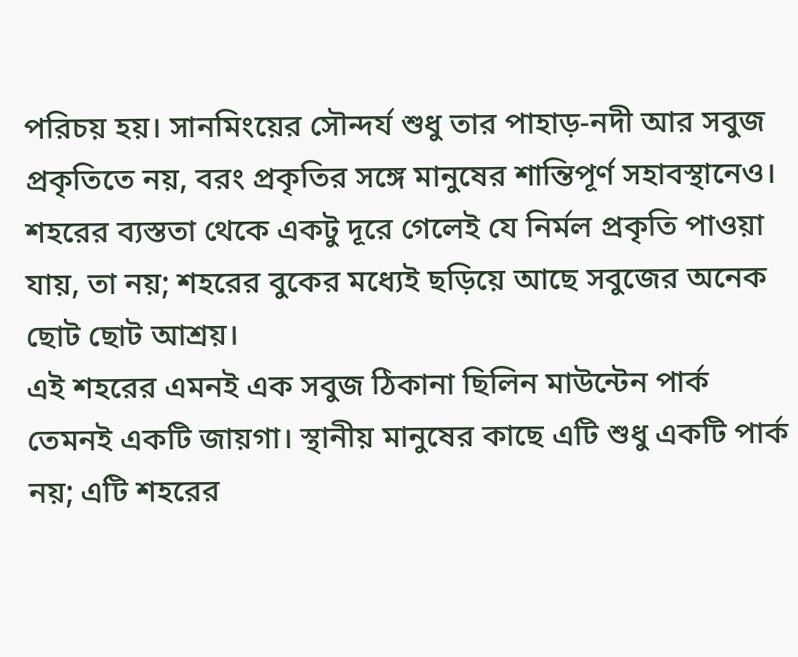পরিচয় হয়। সানমিংয়ের সৌন্দর্য শুধু তার পাহাড়-নদী আর সবুজ প্রকৃতিতে নয়, বরং প্রকৃতির সঙ্গে মানুষের শান্তিপূর্ণ সহাবস্থানেও।
শহরের ব্যস্ততা থেকে একটু দূরে গেলেই যে নির্মল প্রকৃতি পাওয়া যায়, তা নয়; শহরের বুকের মধ্যেই ছড়িয়ে আছে সবুজের অনেক ছোট ছোট আশ্রয়।
এই শহরের এমনই এক সবুজ ঠিকানা ছিলিন মাউন্টেন পার্ক তেমনই একটি জায়গা। স্থানীয় মানুষের কাছে এটি শুধু একটি পার্ক নয়; এটি শহরের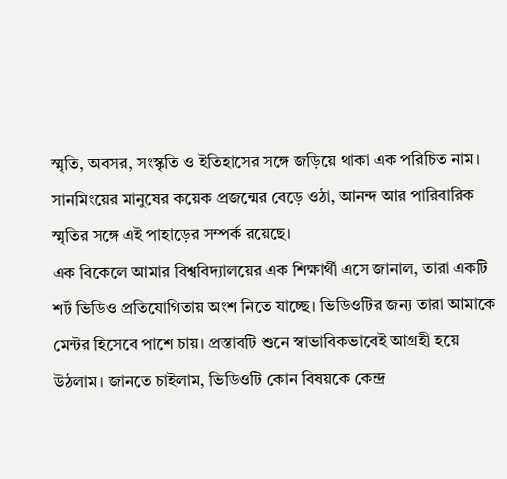স্মৃতি, অবসর, সংস্কৃতি ও ইতিহাসের সঙ্গে জড়িয়ে থাকা এক পরিচিত নাম। সানমিংয়ের মানুষের কয়েক প্রজন্মের বেড়ে ওঠা, আনন্দ আর পারিবারিক স্মৃতির সঙ্গে এই পাহাড়ের সম্পর্ক রয়েছে।
এক বিকেলে আমার বিশ্ববিদ্যালয়ের এক শিক্ষার্থী এসে জানাল, তারা একটি শর্ট ভিডিও প্রতিযোগিতায় অংশ নিতে যাচ্ছে। ভিডিওটির জন্য তারা আমাকে মেন্টর হিসেবে পাশে চায়। প্রস্তাবটি শুনে স্বাভাবিকভাবেই আগ্রহী হয়ে উঠলাম। জানতে চাইলাম, ভিডিওটি কোন বিষয়কে কেন্দ্র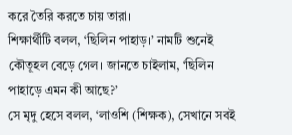করে তৈরি করতে চায় তারা।
শিক্ষার্থীটি বলল, ‘ছিলিন পাহাড়।’ নামটি শুনেই কৌতূহল বেড়ে গেল। জানতে চাইলাম, ‘ছিলিন পাহাড়ে এমন কী আছে?’
সে মৃদু হেসে বলল, ‘লাওশি (শিক্ষক), সেখানে সবই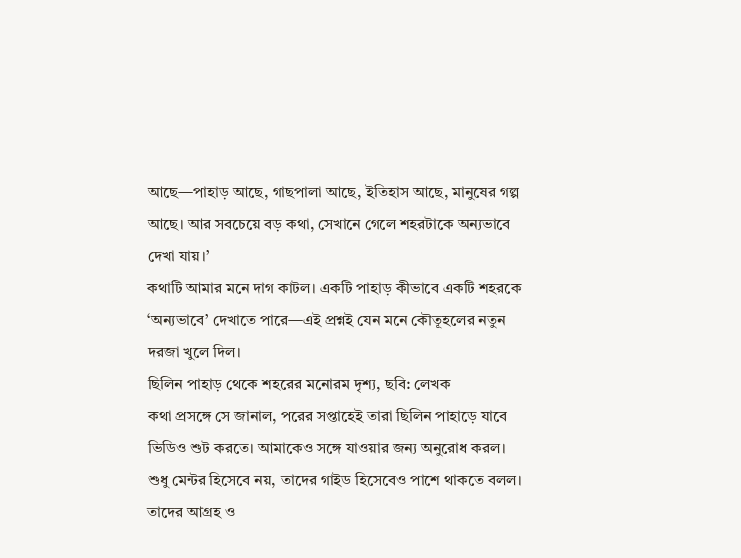আছে—পাহাড় আছে, গাছপালা আছে, ইতিহাস আছে, মানুষের গল্প আছে। আর সবচেয়ে বড় কথা, সেখানে গেলে শহরটাকে অন্যভাবে দেখা যায়।’
কথাটি আমার মনে দাগ কাটল। একটি পাহাড় কীভাবে একটি শহরকে ‘অন্যভাবে’ দেখাতে পারে—এই প্রশ্নই যেন মনে কৌতূহলের নতুন দরজা খুলে দিল।
ছিলিন পাহাড় থেকে শহরের মনোরম দৃশ্য, ছবি: লেখক
কথা প্রসঙ্গে সে জানাল, পরের সপ্তাহেই তারা ছিলিন পাহাড়ে যাবে ভিডিও শুট করতে। আমাকেও সঙ্গে যাওয়ার জন্য অনুরোধ করল। শুধু মেন্টর হিসেবে নয়, তাদের গাইড হিসেবেও পাশে থাকতে বলল। তাদের আগ্রহ ও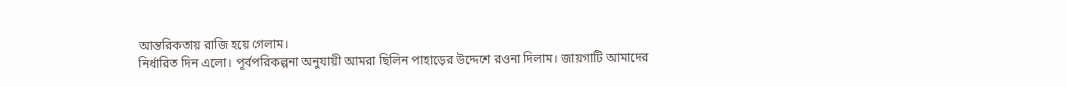আন্তরিকতায় রাজি হয়ে গেলাম।
নির্ধারিত দিন এলো। পূর্বপরিকল্পনা অনুযায়ী আমরা ছিলিন পাহাড়ের উদ্দেশে রওনা দিলাম। জায়গাটি আমাদের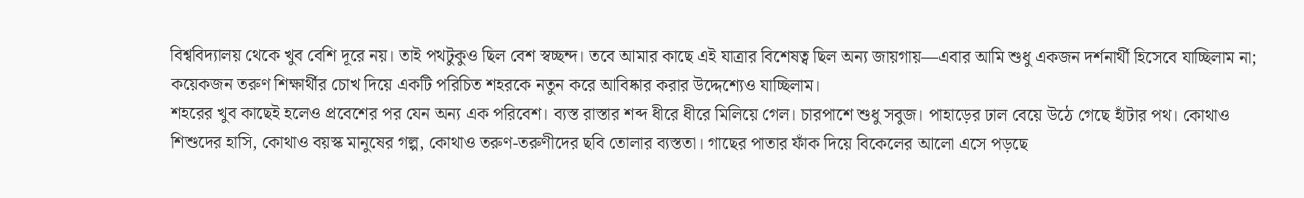বিশ্ববিদ্যালয় থেকে খুব বেশি দূরে নয়। তাই পথটুকুও ছিল বেশ স্বচ্ছন্দ। তবে আমার কাছে এই যাত্রার বিশেষত্ব ছিল অন্য জায়গায়—এবার আমি শুধু একজন দর্শনার্থী হিসেবে যাচ্ছিলাম না; কয়েকজন তরুণ শিক্ষার্থীর চোখ দিয়ে একটি পরিচিত শহরকে নতুন করে আবিষ্কার করার উদ্দেশ্যেও যাচ্ছিলাম।
শহরের খুব কাছেই হলেও প্রবেশের পর যেন অন্য এক পরিবেশ। ব্যস্ত রাস্তার শব্দ ধীরে ধীরে মিলিয়ে গেল। চারপাশে শুধু সবুজ। পাহাড়ের ঢাল বেয়ে উঠে গেছে হাঁটার পথ। কোথাও শিশুদের হাসি, কোথাও বয়স্ক মানুষের গল্প, কোথাও তরুণ-তরুণীদের ছবি তোলার ব্যস্ততা। গাছের পাতার ফাঁক দিয়ে বিকেলের আলো এসে পড়ছে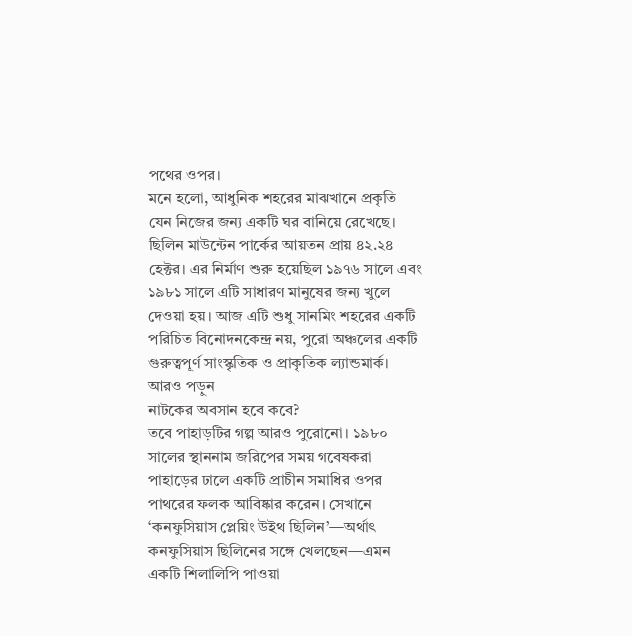পথের ওপর।
মনে হলো, আধুনিক শহরের মাঝখানে প্রকৃতি যেন নিজের জন্য একটি ঘর বানিয়ে রেখেছে।
ছিলিন মাউন্টেন পার্কের আয়তন প্রায় ৪২.২৪ হেক্টর। এর নির্মাণ শুরু হয়েছিল ১৯৭৬ সালে এবং ১৯৮১ সালে এটি সাধারণ মানুষের জন্য খুলে দেওয়া হয়। আজ এটি শুধু সানমিং শহরের একটি পরিচিত বিনোদনকেন্দ্র নয়, পুরো অঞ্চলের একটি গুরুত্বপূর্ণ সাংস্কৃতিক ও প্রাকৃতিক ল্যান্ডমার্ক।
আরও পড়ুন
নাটকের অবসান হবে কবে?
তবে পাহাড়টির গল্প আরও পুরোনো। ১৯৮০ সালের স্থাননাম জরিপের সময় গবেষকরা পাহাড়ের ঢালে একটি প্রাচীন সমাধির ওপর পাথরের ফলক আবিষ্কার করেন। সেখানে ‘কনফুসিয়াস প্লেয়িং উইথ ছিলিন’—অর্থাৎ কনফুসিয়াস ছিলিনের সঙ্গে খেলছেন—এমন একটি শিলালিপি পাওয়া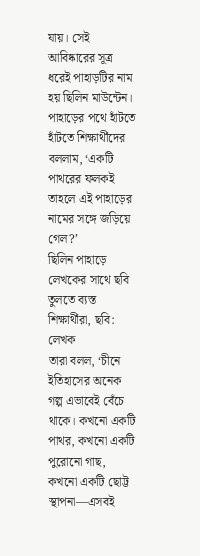যায়। সেই আবিষ্কারের সূত্র ধরেই পাহাড়টির নাম হয় ছিলিন মাউন্টেন।
পাহাড়ের পথে হাঁটতে হাঁটতে শিক্ষার্থীদের বললাম, ‘একটি পাথরের ফলকই তাহলে এই পাহাড়ের নামের সঙ্গে জড়িয়ে গেল?’
ছিলিন পাহাড়ে লেখকের সাথে ছবি তুলতে ব্যস্ত শিক্ষার্থীরা, ছবি: লেখক
তারা বলল, ‘চীনে ইতিহাসের অনেক গল্প এভাবেই বেঁচে থাকে। কখনো একটি পাথর, কখনো একটি পুরোনো গাছ, কখনো একটি ছোট্ট স্থাপনা—এসবই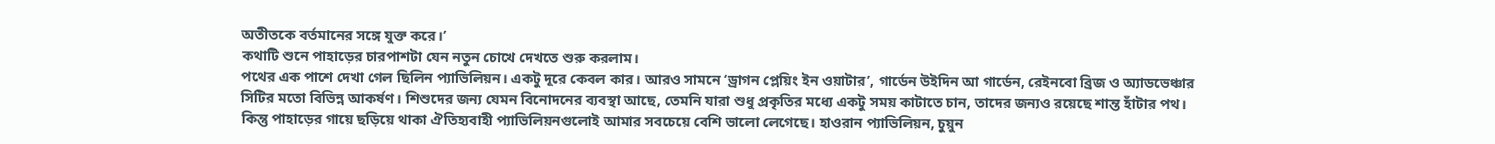অতীতকে বর্তমানের সঙ্গে যুক্ত করে।’
কথাটি শুনে পাহাড়ের চারপাশটা যেন নতুন চোখে দেখতে শুরু করলাম।
পথের এক পাশে দেখা গেল ছিলিন প্যাভিলিয়ন। একটু দূরে কেবল কার। আরও সামনে ‘ড্রাগন প্লেয়িং ইন ওয়াটার’, গার্ডেন উইদিন আ গার্ডেন, রেইনবো ব্রিজ ও অ্যাডভেঞ্চার সিটির মতো বিভিন্ন আকর্ষণ। শিশুদের জন্য যেমন বিনোদনের ব্যবস্থা আছে, তেমনি যারা শুধু প্রকৃতির মধ্যে একটু সময় কাটাতে চান, তাদের জন্যও রয়েছে শান্ত হাঁটার পথ।
কিন্তু পাহাড়ের গায়ে ছড়িয়ে থাকা ঐতিহ্যবাহী প্যাভিলিয়নগুলোই আমার সবচেয়ে বেশি ভালো লেগেছে। হাওরান প্যাভিলিয়ন, চুয়ুন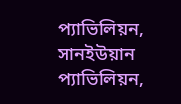প্যাভিলিয়ন, সানইউয়ান প্যাভিলিয়ন,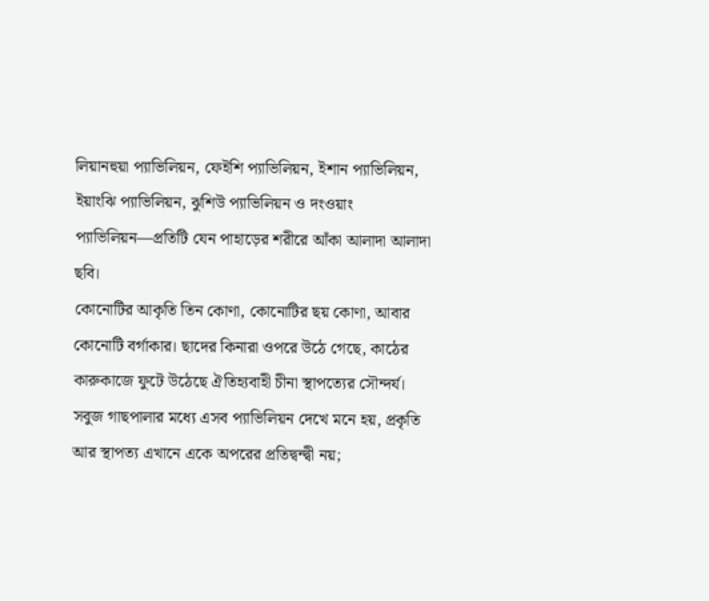লিয়ানহুয়া প্যাভিলিয়ন, ফেইশি প্যাভিলিয়ন, ইশান প্যাভিলিয়ন, ইয়াংঝি প্যাভিলিয়ন, ঝুশিউ প্যাভিলিয়ন ও দংওয়াং প্যাভিলিয়ন—প্রতিটি যেন পাহাড়ের শরীরে আঁকা আলাদা আলাদা ছবি।
কোনোটির আকৃতি তিন কোণা, কোনোটির ছয় কোণা, আবার কোনোটি বর্গাকার। ছাদের কিনারা ওপরে উঠে গেছে, কাঠের কারুকাজে ফুটে উঠেছে ঐতিহ্যবাহী চীনা স্থাপত্যের সৌন্দর্য। সবুজ গাছপালার মধ্যে এসব প্যাভিলিয়ন দেখে মনে হয়, প্রকৃতি আর স্থাপত্য এখানে একে অপরের প্রতিদ্বন্দ্বী নয়;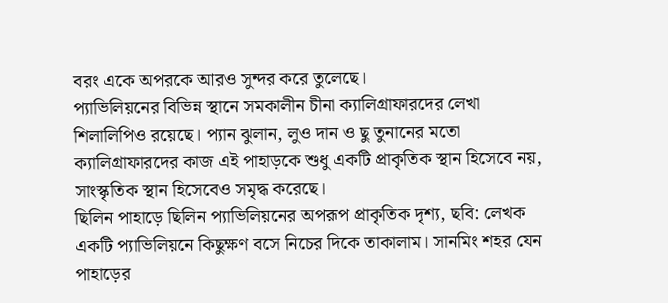বরং একে অপরকে আরও সুন্দর করে তুলেছে।
প্যাভিলিয়নের বিভিন্ন স্থানে সমকালীন চীনা ক্যালিগ্রাফারদের লেখা শিলালিপিও রয়েছে। প্যান ঝুলান, লুও দান ও ছু তুনানের মতো ক্যালিগ্রাফারদের কাজ এই পাহাড়কে শুধু একটি প্রাকৃতিক স্থান হিসেবে নয়, সাংস্কৃতিক স্থান হিসেবেও সমৃদ্ধ করেছে।
ছিলিন পাহাড়ে ছিলিন প্যাভিলিয়নের অপরূপ প্রাকৃতিক দৃশ্য, ছবি: লেখক
একটি প্যাভিলিয়নে কিছুক্ষণ বসে নিচের দিকে তাকালাম। সানমিং শহর যেন পাহাড়ের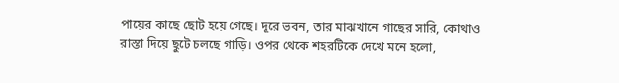পায়ের কাছে ছোট হয়ে গেছে। দূরে ভবন, তার মাঝখানে গাছের সারি, কোথাও রাস্তা দিয়ে ছুটে চলছে গাড়ি। ওপর থেকে শহরটিকে দেখে মনে হলো,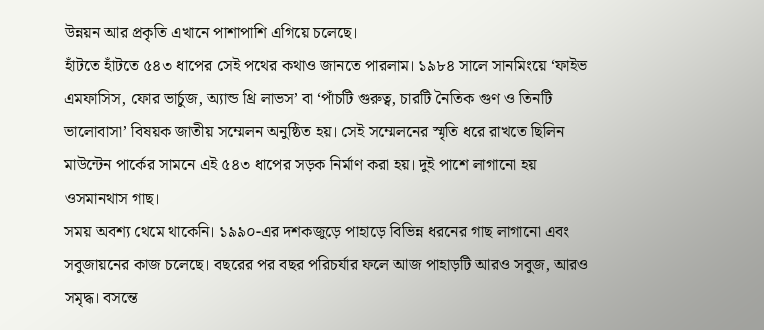উন্নয়ন আর প্রকৃতি এখানে পাশাপাশি এগিয়ে চলেছে।
হাঁটতে হাঁটতে ৫৪৩ ধাপের সেই পথের কথাও জানতে পারলাম। ১৯৮৪ সালে সানমিংয়ে ‘ফাইভ এমফাসিস, ফোর ভার্চুজ, অ্যান্ড থ্রি লাভস’ বা ‘পাঁচটি গুরুত্ব, চারটি নৈতিক গুণ ও তিনটি ভালোবাসা’ বিষয়ক জাতীয় সম্মেলন অনুষ্ঠিত হয়। সেই সম্মেলনের স্মৃতি ধরে রাখতে ছিলিন মাউন্টেন পার্কের সামনে এই ৫৪৩ ধাপের সড়ক নির্মাণ করা হয়। দুই পাশে লাগানো হয় ওসমানথাস গাছ।
সময় অবশ্য থেমে থাকেনি। ১৯৯০-এর দশকজুড়ে পাহাড়ে বিভিন্ন ধরনের গাছ লাগানো এবং সবুজায়নের কাজ চলেছে। বছরের পর বছর পরিচর্যার ফলে আজ পাহাড়টি আরও সবুজ, আরও সমৃদ্ধ। বসন্তে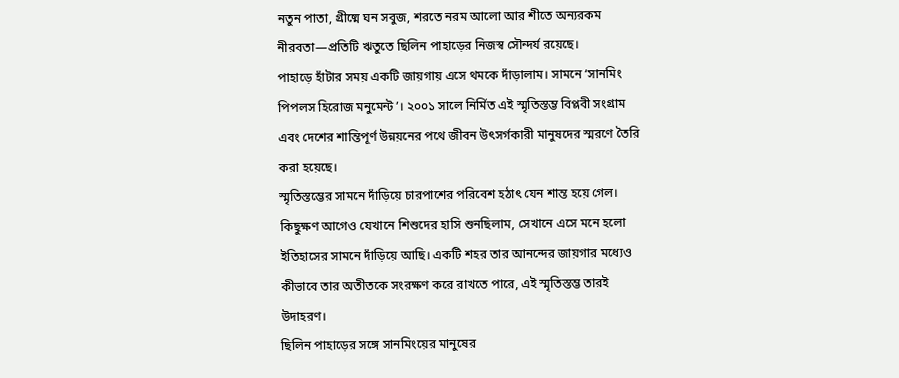নতুন পাতা, গ্রীষ্মে ঘন সবুজ, শরতে নরম আলো আর শীতে অন্যরকম নীরবতা—প্রতিটি ঋতুতে ছিলিন পাহাড়ের নিজস্ব সৌন্দর্য রয়েছে।
পাহাড়ে হাঁটার সময় একটি জায়গায় এসে থমকে দাঁড়ালাম। সামনে ‘সানমিং পিপলস হিরোজ মনুমেন্ট’। ২০০১ সালে নির্মিত এই স্মৃতিস্তম্ভ বিপ্লবী সংগ্রাম এবং দেশের শান্তিপূর্ণ উন্নয়নের পথে জীবন উৎসর্গকারী মানুষদের স্মরণে তৈরি করা হয়েছে।
স্মৃতিস্তম্ভের সামনে দাঁড়িয়ে চারপাশের পরিবেশ হঠাৎ যেন শান্ত হয়ে গেল। কিছুক্ষণ আগেও যেখানে শিশুদের হাসি শুনছিলাম, সেখানে এসে মনে হলো ইতিহাসের সামনে দাঁড়িয়ে আছি। একটি শহর তার আনন্দের জায়গার মধ্যেও কীভাবে তার অতীতকে সংরক্ষণ করে রাখতে পারে, এই স্মৃতিস্তম্ভ তারই উদাহরণ।
ছিলিন পাহাড়ের সঙ্গে সানমিংয়ের মানুষের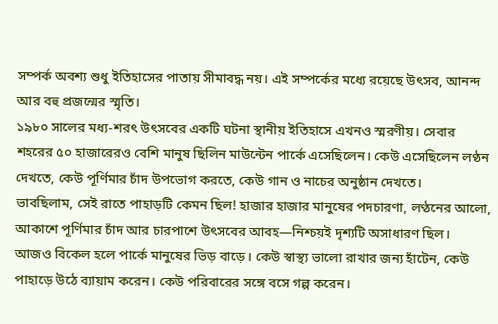সম্পর্ক অবশ্য শুধু ইতিহাসের পাতায় সীমাবদ্ধ নয়। এই সম্পর্কের মধ্যে রয়েছে উৎসব, আনন্দ আর বহু প্রজন্মের স্মৃতি।
১৯৮০ সালের মধ্য-শরৎ উৎসবের একটি ঘটনা স্থানীয় ইতিহাসে এখনও স্মরণীয়। সেবার শহরের ৫০ হাজারেরও বেশি মানুষ ছিলিন মাউন্টেন পার্কে এসেছিলেন। কেউ এসেছিলেন লণ্ঠন দেখতে, কেউ পূর্ণিমার চাঁদ উপভোগ করতে, কেউ গান ও নাচের অনুষ্ঠান দেখতে।
ভাবছিলাম, সেই রাতে পাহাড়টি কেমন ছিল! হাজার হাজার মানুষের পদচারণা, লণ্ঠনের আলো, আকাশে পূর্ণিমার চাঁদ আর চারপাশে উৎসবের আবহ—নিশ্চয়ই দৃশ্যটি অসাধারণ ছিল।
আজও বিকেল হলে পার্কে মানুষের ভিড় বাড়ে। কেউ স্বাস্থ্য ভালো রাখার জন্য হাঁটেন, কেউ পাহাড়ে উঠে ব্যায়াম করেন। কেউ পরিবারের সঙ্গে বসে গল্প করেন।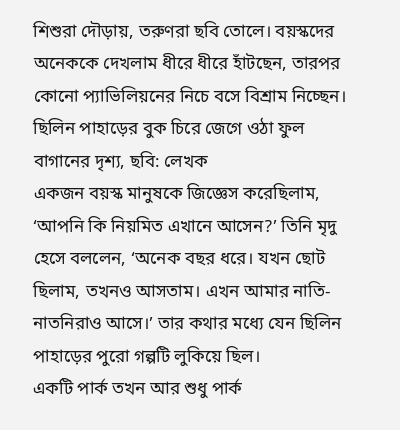শিশুরা দৌড়ায়, তরুণরা ছবি তোলে। বয়স্কদের অনেককে দেখলাম ধীরে ধীরে হাঁটছেন, তারপর কোনো প্যাভিলিয়নের নিচে বসে বিশ্রাম নিচ্ছেন।
ছিলিন পাহাড়ের বুক চিরে জেগে ওঠা ফুল বাগানের দৃশ্য, ছবি: লেখক
একজন বয়স্ক মানুষকে জিজ্ঞেস করেছিলাম, ‘আপনি কি নিয়মিত এখানে আসেন?’ তিনি মৃদু হেসে বললেন, ‘অনেক বছর ধরে। যখন ছোট ছিলাম, তখনও আসতাম। এখন আমার নাতি-নাতনিরাও আসে।’ তার কথার মধ্যে যেন ছিলিন পাহাড়ের পুরো গল্পটি লুকিয়ে ছিল।
একটি পার্ক তখন আর শুধু পার্ক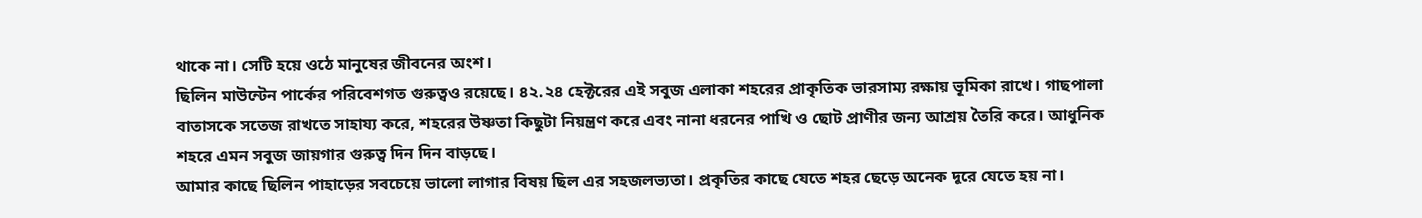থাকে না। সেটি হয়ে ওঠে মানুষের জীবনের অংশ।
ছিলিন মাউন্টেন পার্কের পরিবেশগত গুরুত্বও রয়েছে। ৪২.২৪ হেক্টরের এই সবুজ এলাকা শহরের প্রাকৃতিক ভারসাম্য রক্ষায় ভূমিকা রাখে। গাছপালা বাতাসকে সতেজ রাখতে সাহায্য করে, শহরের উষ্ণতা কিছুটা নিয়ন্ত্রণ করে এবং নানা ধরনের পাখি ও ছোট প্রাণীর জন্য আশ্রয় তৈরি করে। আধুনিক শহরে এমন সবুজ জায়গার গুরুত্ব দিন দিন বাড়ছে।
আমার কাছে ছিলিন পাহাড়ের সবচেয়ে ভালো লাগার বিষয় ছিল এর সহজলভ্যতা। প্রকৃতির কাছে যেতে শহর ছেড়ে অনেক দূরে যেতে হয় না।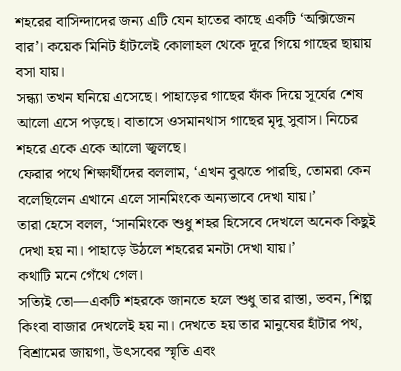শহরের বাসিন্দাদের জন্য এটি যেন হাতের কাছে একটি ‘অক্সিজেন বার’। কয়েক মিনিট হাঁটলেই কোলাহল থেকে দূরে গিয়ে গাছের ছায়ায় বসা যায়।
সন্ধ্যা তখন ঘনিয়ে এসেছে। পাহাড়ের গাছের ফাঁক দিয়ে সূর্যের শেষ আলো এসে পড়ছে। বাতাসে ওসমানথাস গাছের মৃদু সুবাস। নিচের শহরে একে একে আলো জ্বলছে।
ফেরার পথে শিক্ষার্থীদের বললাম, ‘এখন বুঝতে পারছি, তোমরা কেন বলেছিলেন এখানে এলে সানমিংকে অন্যভাবে দেখা যায়।’
তারা হেসে বলল, ‘সানমিংকে শুধু শহর হিসেবে দেখলে অনেক কিছুই দেখা হয় না। পাহাড়ে উঠলে শহরের মনটা দেখা যায়।’
কথাটি মনে গেঁথে গেল।
সত্যিই তো—একটি শহরকে জানতে হলে শুধু তার রাস্তা, ভবন, শিল্প কিংবা বাজার দেখলেই হয় না। দেখতে হয় তার মানুষের হাঁটার পথ, বিশ্রামের জায়গা, উৎসবের স্মৃতি এবং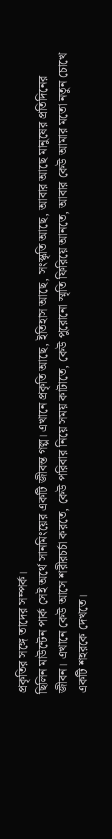প্রকৃতির সঙ্গে তাদের সম্পর্ক।
ছিলিন মাউন্টেন পার্ক সেই অর্থে সানমিংয়ের একটি জীবন্ত গল্প। এখানে প্রকৃতি আছে, ইতিহাস আছে, সংস্কৃতি আছে, আবার আছে মানুষের প্রতিদিনের জীবন। এখানে কেউ আসে শরীরচর্চা করতে, কেউ পরিবার নিয়ে সময় কাটাতে, কেউ পুরোনো স্মৃতি ফিরিয়ে আনতে, আবার কেউ আমার মতো নতুন চোখে একটি শহরকে দেখতে।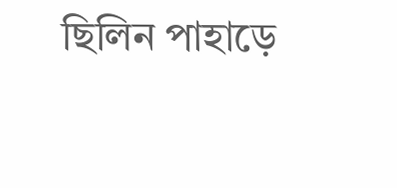ছিলিন পাহাড়ে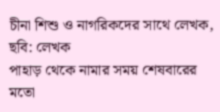চীনা শিশু ও নাগরিকদের সাথে লেখক, ছবি: লেখক
পাহাড় থেকে নামার সময় শেষবারের মতো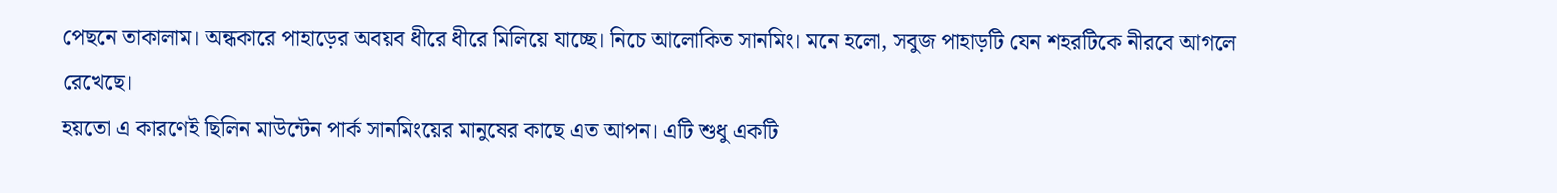পেছনে তাকালাম। অন্ধকারে পাহাড়ের অবয়ব ধীরে ধীরে মিলিয়ে যাচ্ছে। নিচে আলোকিত সানমিং। মনে হলো, সবুজ পাহাড়টি যেন শহরটিকে নীরবে আগলে রেখেছে।
হয়তো এ কারণেই ছিলিন মাউন্টেন পার্ক সানমিংয়ের মানুষের কাছে এত আপন। এটি শুধু একটি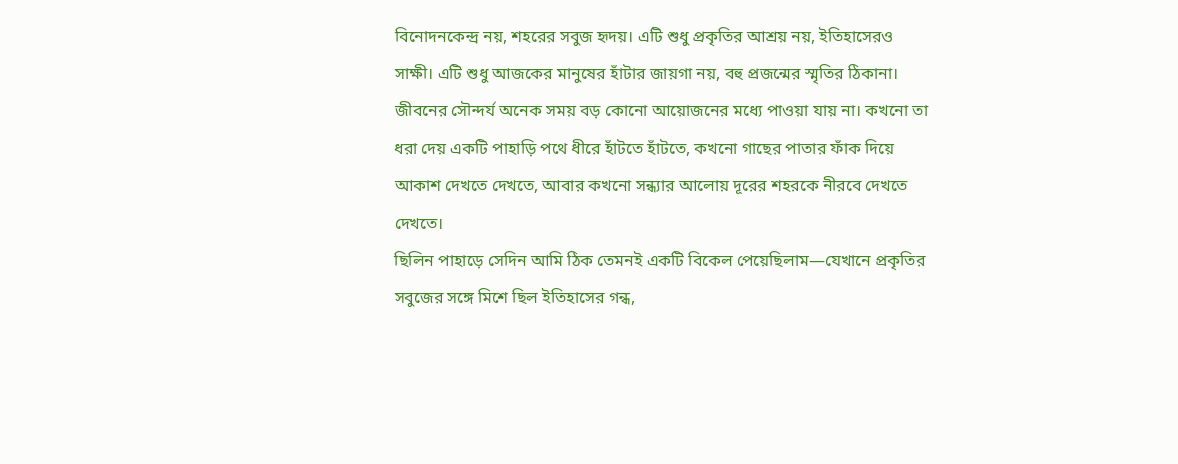বিনোদনকেন্দ্র নয়, শহরের সবুজ হৃদয়। এটি শুধু প্রকৃতির আশ্রয় নয়, ইতিহাসেরও সাক্ষী। এটি শুধু আজকের মানুষের হাঁটার জায়গা নয়, বহু প্রজন্মের স্মৃতির ঠিকানা।
জীবনের সৌন্দর্য অনেক সময় বড় কোনো আয়োজনের মধ্যে পাওয়া যায় না। কখনো তা ধরা দেয় একটি পাহাড়ি পথে ধীরে হাঁটতে হাঁটতে, কখনো গাছের পাতার ফাঁক দিয়ে আকাশ দেখতে দেখতে, আবার কখনো সন্ধ্যার আলোয় দূরের শহরকে নীরবে দেখতে দেখতে।
ছিলিন পাহাড়ে সেদিন আমি ঠিক তেমনই একটি বিকেল পেয়েছিলাম—যেখানে প্রকৃতির সবুজের সঙ্গে মিশে ছিল ইতিহাসের গন্ধ,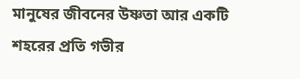মানুষের জীবনের উষ্ণতা আর একটি শহরের প্রতি গভীর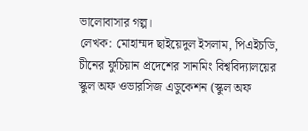ভালোবাসার গল্প।
লেখক: মোহাম্মদ ছাইয়েদুল ইসলাম, পিএইচডি, চীনের ফুচিয়ান প্রদেশের সানমিং বিশ্ববিদ্যালয়ের স্কুল অফ ওভারসিজ এডুকেশন (স্কুল অফ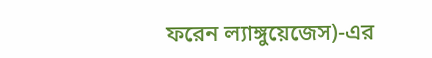ফরেন ল্যাঙ্গুয়েজেস)-এর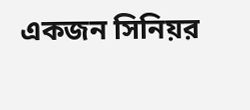একজন সিনিয়র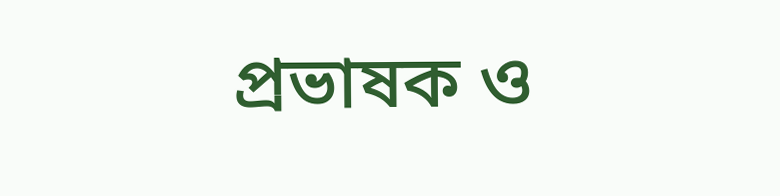প্রভাষক ও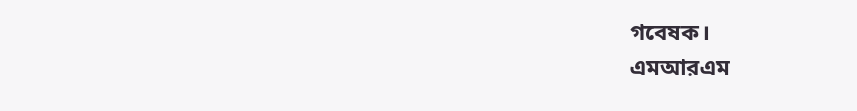গবেষক।
এমআরএম